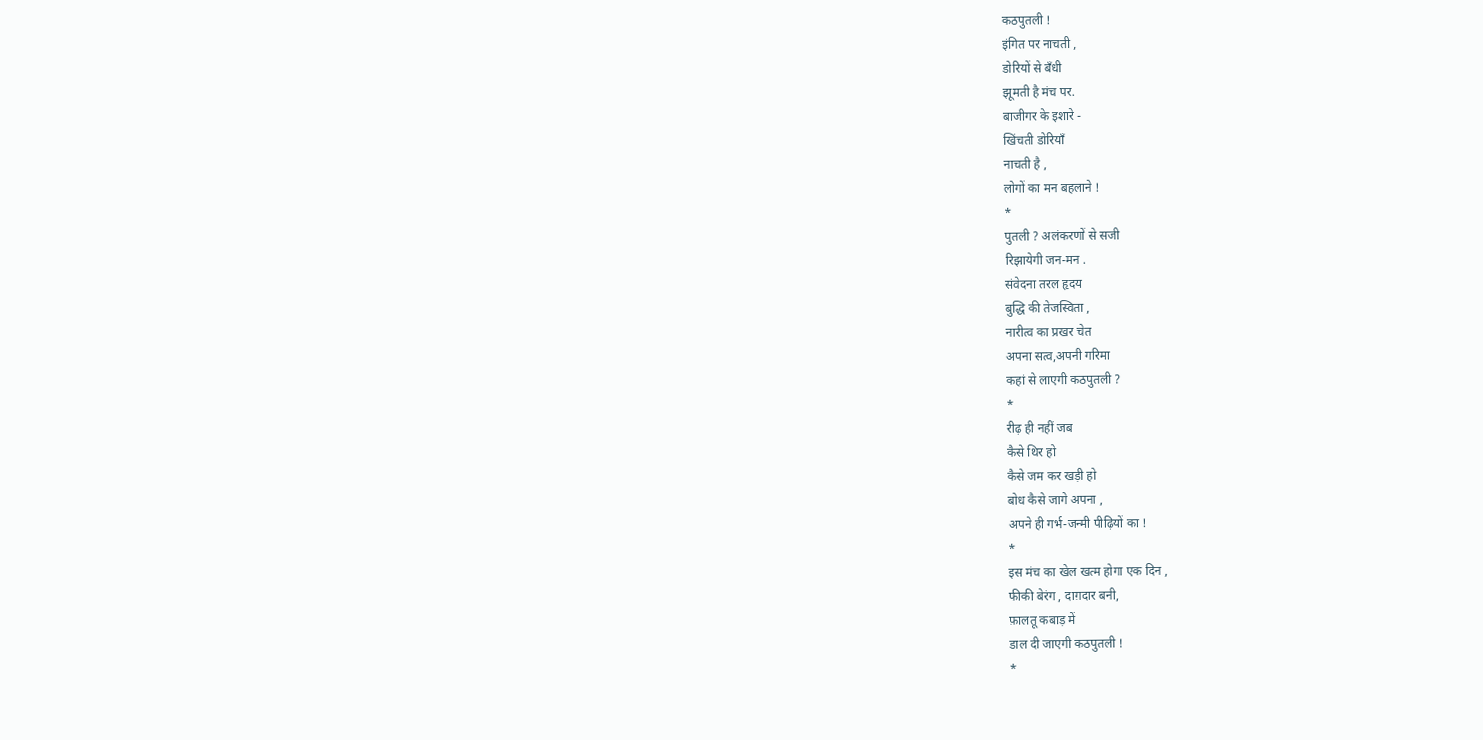कठपुतली !
इंगित पर नाचती ,
डोरियों से बँधी
झूमती है मंच पर.
बाजीगर के इशारे -
खिंचती डोरियाँ
नाचती है ,
लोगों का मन बहलाने !
*
पुतली ? अलंकरणों से सजी
रिझायेगी जन-मन .
संवेदना तरल हृदय
बुद्धि की तेजस्विता ,
नारीत्व का प्रखर चेत
अपना सत्व,अपनी गरिमा
कहां से लाएगी कठपुतली ?
*
रीढ़ ही नहीं जब
कैसे थिर हो
कैसे जम कर खड़ी हो
बोध कैसे जागे अपना ,
अपने ही गर्भ-जन्मी पीढ़ियों का !
*
इस मंच का खेल खत्म होगा एक दिन ,
फीकी बेरंग , दाग़दार बनी,
फ़ालतू कबाड़ में
डाल दी जाएगी कठपुतली !
*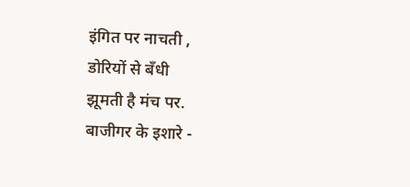इंगित पर नाचती ,
डोरियों से बँधी
झूमती है मंच पर.
बाजीगर के इशारे -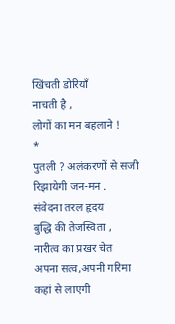खिंचती डोरियाँ
नाचती है ,
लोगों का मन बहलाने !
*
पुतली ? अलंकरणों से सजी
रिझायेगी जन-मन .
संवेदना तरल हृदय
बुद्धि की तेजस्विता ,
नारीत्व का प्रखर चेत
अपना सत्व,अपनी गरिमा
कहां से लाएगी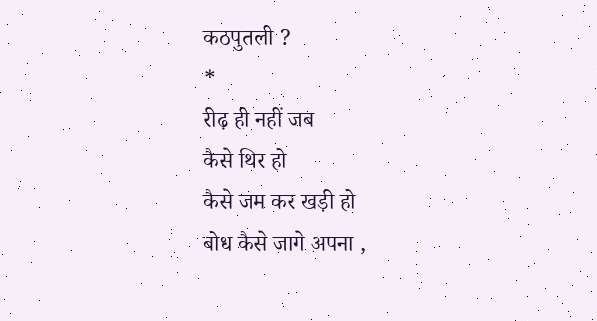कठपुतली ?
*
रीढ़ ही नहीं जब
कैसे थिर हो
कैसे जम कर खड़ी हो
बोध कैसे जागे अपना ,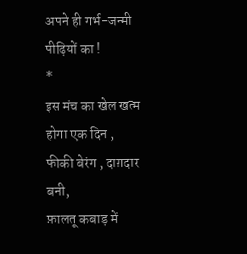अपने ही गर्भ-जन्मी पीढ़ियों का !
*
इस मंच का खेल खत्म होगा एक दिन ,
फीकी बेरंग , दाग़दार बनी,
फ़ालतू कबाड़ में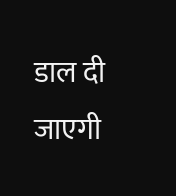डाल दी जाएगी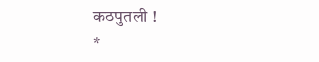कठपुतली !
*